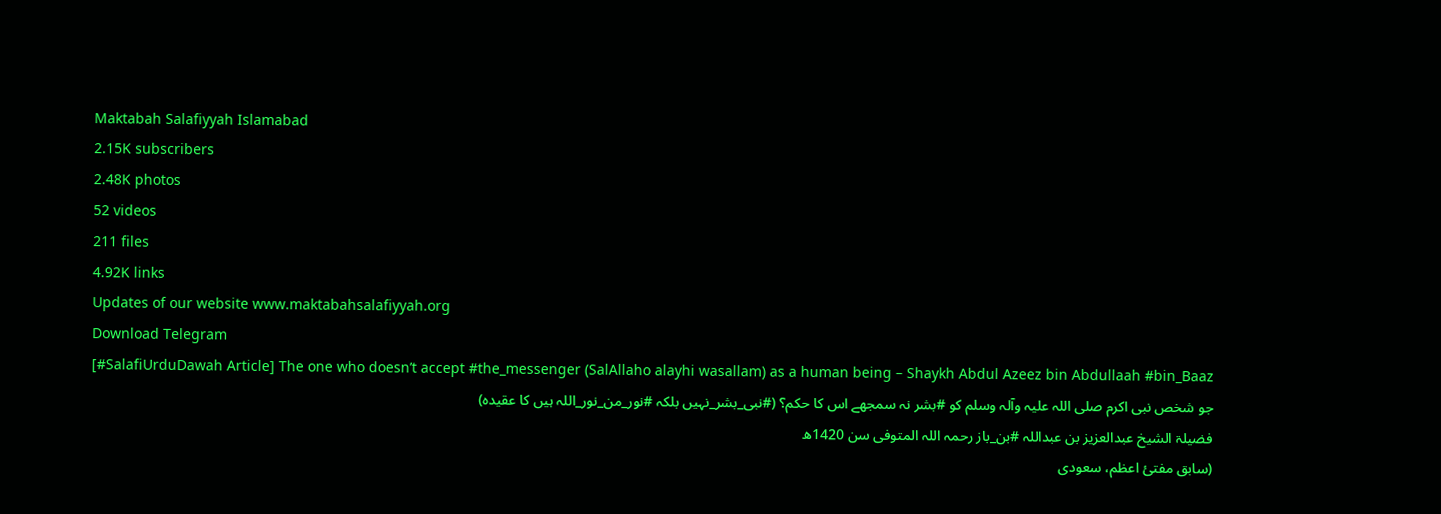Maktabah Salafiyyah Islamabad
2.15K subscribers
2.48K photos
52 videos
211 files
4.92K links
Updates of our website www.maktabahsalafiyyah.org
Download Telegram
[#SalafiUrduDawah Article] The one who doesn’t accept #the_messenger (SalAllaho alayhi wasallam) as a human being – Shaykh Abdul Azeez bin Abdullaah #bin_Baaz
جو شخص نبی اکرم صلی اللہ علیہ وآلہ وسلم کو #بشر نہ سمجھے اس کا حکم؟ (#نبی_بشر_نہیں بلکہ #نور_من_نور_اللہ ہیں کا عقیدہ)
فضیلۃ الشیخ عبدالعزیز بن عبداللہ #بن_باز رحمہ اللہ المتوفی سن 1420ھ
(سابق مفتئ اعظم، سعودی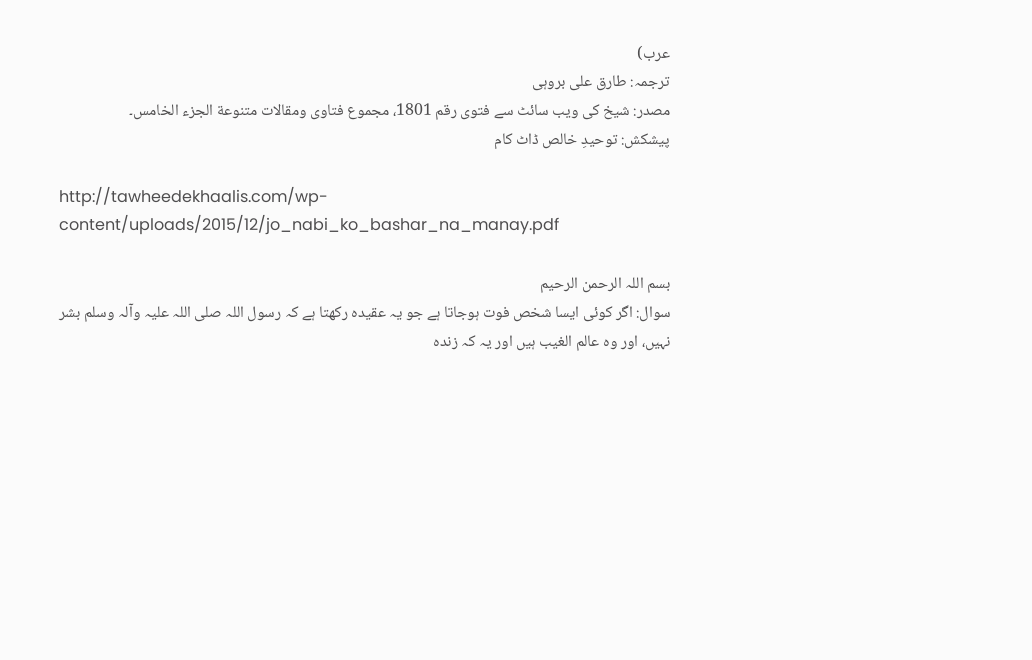عرب)
ترجمہ: طارق علی بروہی
مصدر: شیخ کی ویب سائٹ سے فتوی رقم 1801، مجموع فتاوى ومقالات متنوعة الجزء الخامس۔
پیشکش: توحیدِ خالص ڈاٹ کام

http://tawheedekhaalis.com/wp-content/uploads/2015/12/jo_nabi_ko_bashar_na_manay.pdf

بسم اللہ الرحمن الرحیم
سوال: اگر کوئی ایسا شخص فوت ہوجاتا ہے جو یہ عقیدہ رکھتا ہے کہ رسول اللہ صلی اللہ علیہ وآلہ وسلم بشر نہیں، اور وہ عالم الغیب ہیں اور یہ کہ زندہ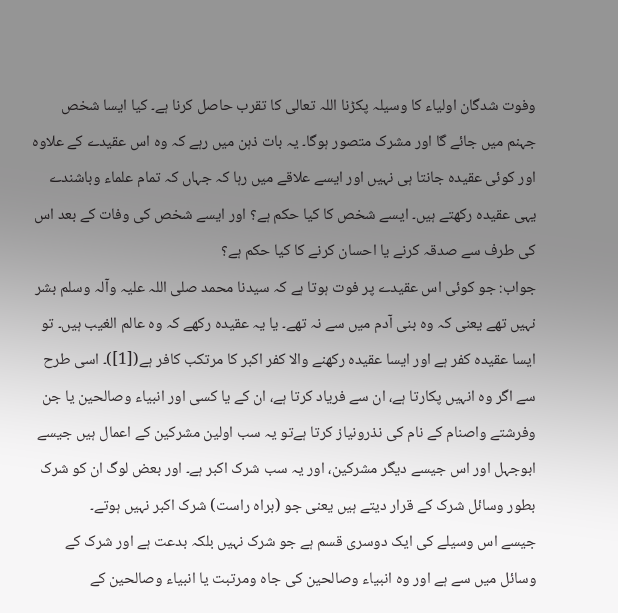وفوت شدگان اولیاء کا وسیلہ پکڑنا اللہ تعالی کا تقرب حاصل کرنا ہے۔ کیا ایسا شخص جہنم میں جائے گا اور مشرک متصور ہوگا۔ یہ بات ذہن میں رہے کہ وہ اس عقیدے کے علاوہ اور کوئی عقیدہ جانتا ہی نہیں اور ایسے علاقے میں رہا کہ جہاں کہ تمام علماء وباشندے یہی عقیدہ رکھتے ہیں۔ ایسے شخص کا کیا حکم ہے؟ اور ایسے شخص کی وفات کے بعد اس کی طرف سے صدقہ کرنے یا احسان کرنے کا کیا حکم ہے؟
جواب: جو کوئی اس عقیدے پر فوت ہوتا ہے کہ سیدنا محمد صلی اللہ علیہ وآلہ وسلم بشر نہیں تھے یعنی کہ وہ بنی آدم میں سے نہ تھے۔ یا یہ عقیدہ رکھے کہ وہ عالم الغیب ہیں۔ تو ایسا عقیدہ کفر ہے اور ایسا عقیدہ رکھنے والا کفر اکبر کا مرتکب کافر ہے([1])۔ اسی طرح سے اگر وہ انہیں پکارتا ہے، ان سے فریاد کرتا ہے، ان کے یا کسی اور انبیاء وصالحین یا جن وفرشتے واصنام کے نام کی نذرونیاز کرتا ہےتو یہ سب اولین مشرکین کے اعمال ہیں جیسے ابوجہل اور اس جیسے دیگر مشرکین، اور یہ سب شرک اکبر ہے۔ اور بعض لوگ ان کو شرک بطور وسائل شرک کے قرار دیتے ہیں یعنی جو (براہ راست) شرک اکبر نہیں ہوتے۔
جیسے اس وسیلے کی ایک دوسری قسم ہے جو شرک نہیں بلکہ بدعت ہے اور شرک کے وسائل میں سے ہے اور وہ انبیاء وصالحین کی جاہ ومرتبت یا انبیاء وصالحین کے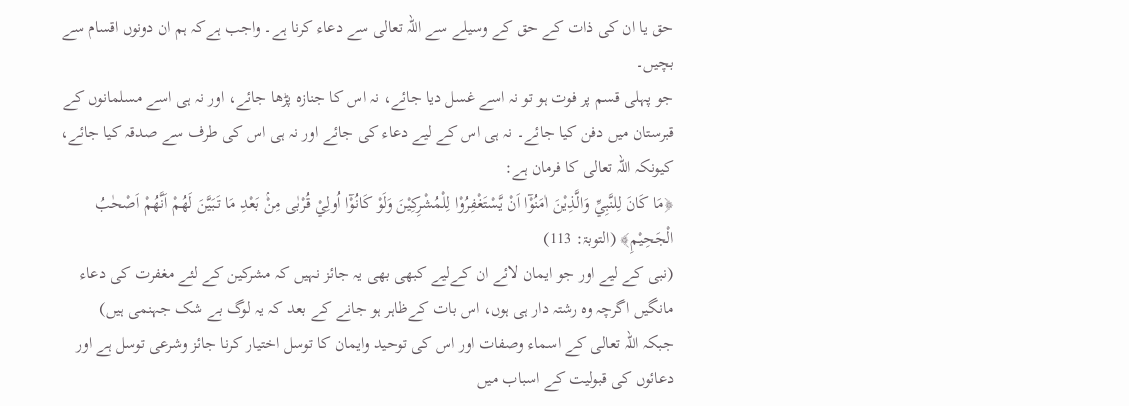حق یا ان کی ذات کے حق کے وسیلے سے اللہ تعالی سے دعاء کرنا ہے۔ واجب ہےکہ ہم ان دونوں اقسام سے بچیں۔
جو پہلی قسم پر فوت ہو تو نہ اسے غسل دیا جائے، نہ اس کا جنازہ پڑھا جائے، اور نہ ہی اسے مسلمانوں کے قبرستان میں دفن کیا جائے۔ نہ ہی اس کے لیے دعاء کی جائے اور نہ ہی اس کی طرف سے صدقہ کیا جائے، کیونکہ اللہ تعالی کا فرمان ہے:
﴿مَا كَانَ لِلنَّبِيِّ وَالَّذِيْنَ اٰمَنُوْٓا اَنْ يَّسْتَغْفِرُوْا لِلْمُشْرِكِيْنَ وَلَوْ كَانُوْٓا اُولِيْ قُرْبٰى مِنْۢ بَعْدِ مَا تَبَيَّنَ لَھُمْ اَنَّھُمْ اَصْحٰبُ الْجَحِيْمِ﴾ (التوبۃ: 113)
(نبی کے لیے اور جو ایمان لائے ان کےلیے کبھی بھی یہ جائز نہیں کہ مشرکین کے لئے مغفرت کی دعاء مانگیں اگرچہ وہ رشتہ دار ہی ہوں، اس بات کےظاہر ہو جانے کے بعد کہ یہ لوگ بے شک جہنمی ہیں)
جبکہ اللہ تعالی کے اسماء وصفات اور اس کی توحید وایمان کا توسل اختیار کرنا جائز وشرعی توسل ہے اور دعائوں کی قبولیت کے اسباب میں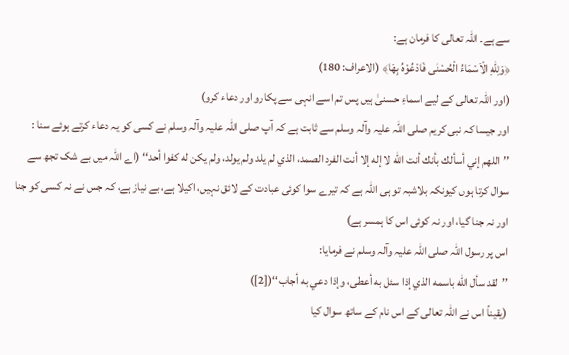سے ہے۔ اللہ تعالی کا فرمان ہے:
﴿وَلِلّٰهِ الْاَسْمَاءُ الْحُسْنٰى فَادْعُوْهُ بِهَا﴾ (الاعراف: 180)
(اور اللہ تعالی کے لیے اسماءِ حسنیٰ ہیں پس تم اسے انہی سے پکارو اور دعاء کرو)
اور جیسا کہ نبی کریم صلی اللہ علیہ وآلہ وسلم سے ثابت ہے کہ آپ صلی اللہ علیہ وآلہ وسلم نے کسی کو یہ دعاء کرتے ہوئے سنا :
’’اللهم إني أسألك بأنك أنت الله لا إله إلا أنت الفرد الصمد، الذي لم يلد ولم يولد، ولم يكن له كفوا أحد‘‘ (اے اللہ میں بے شک تجھ سے سوال کرتا ہوں کیونکہ بلاشبہ تو ہی اللہ ہے کہ تیرے سوا کوئی عبادت کے لائق نہیں، اکیلا ہے، بے نیاز ہے، کہ جس نے نہ کسی کو جنا اور نہ جنا گیا، اور نہ کوئی اس کا ہمسر ہے)
اس پر رسول اللہ صلی اللہ علیہ وآلہ وسلم نے فرمایا:
’’لقد سأل الله باسمه الذي إذا سئل به أعطى، وإذا دعي به أجاب‘‘([2])
(یقیناً اس نے اللہ تعالی کے اس نام کے ساتھ سوال کیا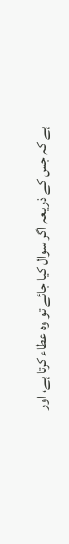ہے کہ جس کے ذریعہ اگر سوال کیا جائے تو وہ عطاء کرتا ہے، اور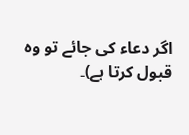اگر دعاء کی جائے تو وہ قبول کرتا ہے)۔